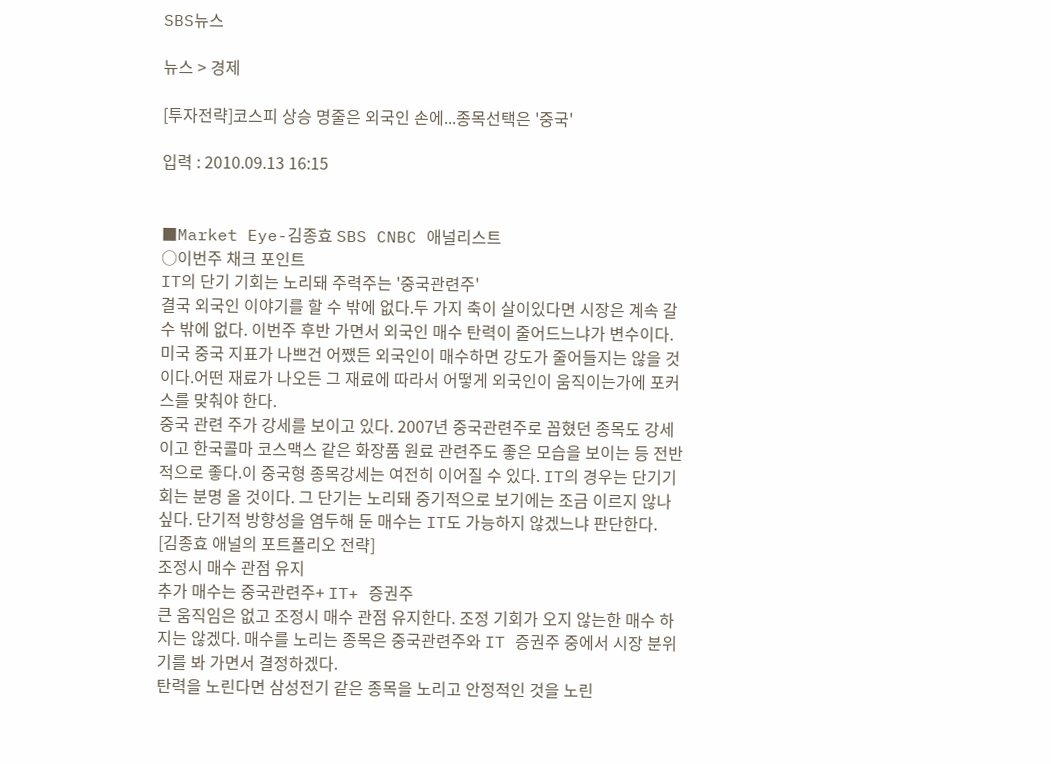SBS뉴스

뉴스 > 경제

[투자전략]코스피 상승 명줄은 외국인 손에...종목선택은 '중국'

입력 : 2010.09.13 16:15


■Market Eye-김종효 SBS CNBC 애널리스트
○이번주 채크 포인트
IT의 단기 기회는 노리돼 주력주는 '중국관련주'
결국 외국인 이야기를 할 수 밖에 없다.두 가지 축이 살이있다면 시장은 계속 갈 수 밖에 없다. 이번주 후반 가면서 외국인 매수 탄력이 줄어드느냐가 변수이다. 미국 중국 지표가 나쁘건 어쨌든 외국인이 매수하면 강도가 줄어들지는 않을 것이다.어떤 재료가 나오든 그 재료에 따라서 어떻게 외국인이 움직이는가에 포커스를 맞춰야 한다.
중국 관련 주가 강세를 보이고 있다. 2007년 중국관련주로 꼽혔던 종목도 강세이고 한국콜마 코스맥스 같은 화장품 원료 관련주도 좋은 모습을 보이는 등 전반적으로 좋다.이 중국형 종목강세는 여전히 이어질 수 있다. IT의 경우는 단기기회는 분명 올 것이다. 그 단기는 노리돼 중기적으로 보기에는 조금 이르지 않나 싶다. 단기적 방향성을 염두해 둔 매수는 IT도 가능하지 않겠느냐 판단한다.
[김종효 애널의 포트폴리오 전략]
조정시 매수 관점 유지
추가 매수는 중국관련주+ IT+ 증권주
큰 움직임은 없고 조정시 매수 관점 유지한다. 조정 기회가 오지 않는한 매수 하지는 않겠다. 매수를 노리는 종목은 중국관련주와 IT 증권주 중에서 시장 분위기를 봐 가면서 결정하겠다.
탄력을 노린다면 삼성전기 같은 종목을 노리고 안정적인 것을 노린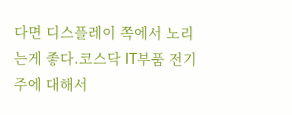다면 디스플레이 쪽에서 노리는게 좋다.코스닥 IT부품 전기주에 대해서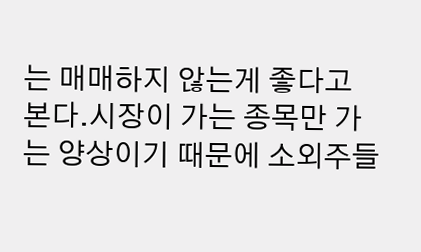는 매매하지 않는게 좋다고 본다.시장이 가는 종목만 가는 양상이기 때문에 소외주들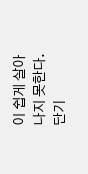이 쉽게 살아나지 못한다.단기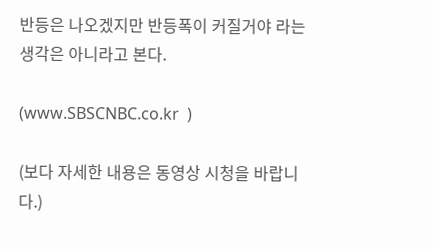반등은 나오겠지만 반등폭이 커질거야 라는 생각은 아니라고 본다.

(www.SBSCNBC.co.kr  )

(보다 자세한 내용은 동영상 시청을 바랍니다.)